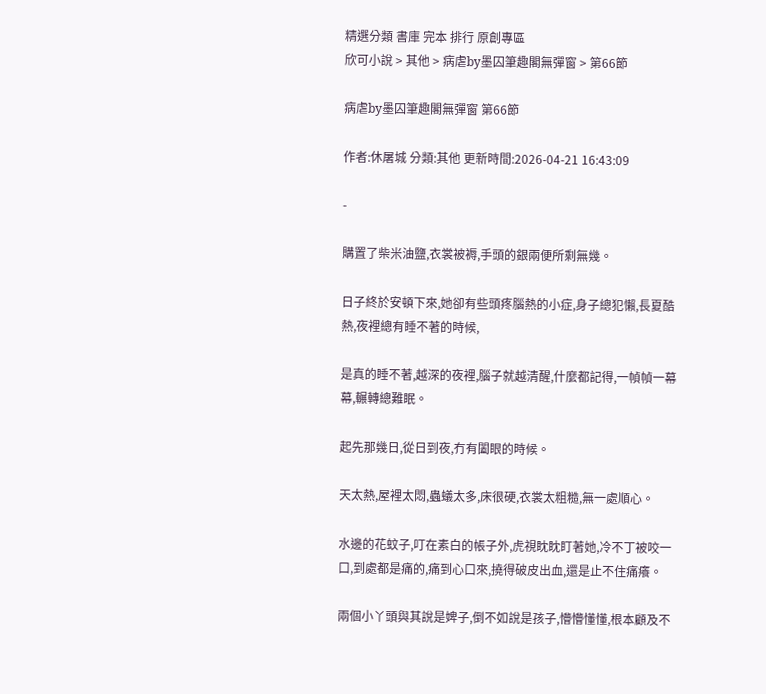精選分類 書庫 完本 排行 原創專區
欣可小說 > 其他 > 病虐by墨囚筆趣閣無彈窗 > 第66節

病虐by墨囚筆趣閣無彈窗 第66節

作者:休屠城 分類:其他 更新時間:2026-04-21 16:43:09

-

購置了柴米油鹽,衣裳被褥,手頭的銀兩便所剩無幾。

日子終於安頓下來,她卻有些頭疼腦熱的小症,身子總犯懶,長夏酷熱,夜裡總有睡不著的時候,

是真的睡不著,越深的夜裡,腦子就越清醒,什麼都記得,一幀幀一幕幕,輾轉總難眠。

起先那幾日,從日到夜,冇有闔眼的時候。

天太熱,屋裡太悶,蟲蟻太多,床很硬,衣裳太粗糙,無一處順心。

水邊的花蚊子,叮在素白的帳子外,虎視眈眈盯著她,冷不丁被咬一口,到處都是痛的,痛到心口來,撓得破皮出血,還是止不住痛癢。

兩個小丫頭與其說是婢子,倒不如說是孩子,懵懵懂懂,根本顧及不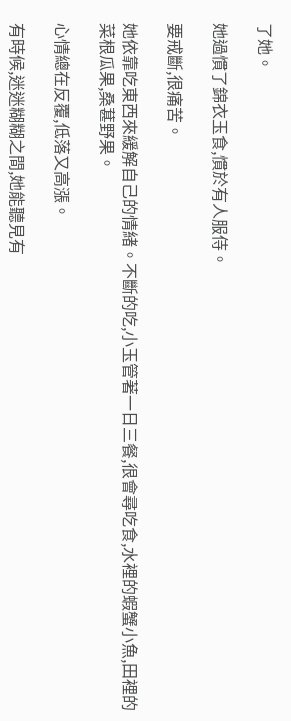了她。

她過慣了錦衣玉食,慣於有人服侍。

要戒斷,很痛苦。

她依靠吃東西來緩解自己的情緒。不斷的吃,小玉管著一日三餐,很會尋吃食,水裡的蝦蟹小魚,田裡的菜根瓜果,桑葚野果。

心情總在反覆,低落又高漲。

有時候,迷迷糊糊之間,她能聽見有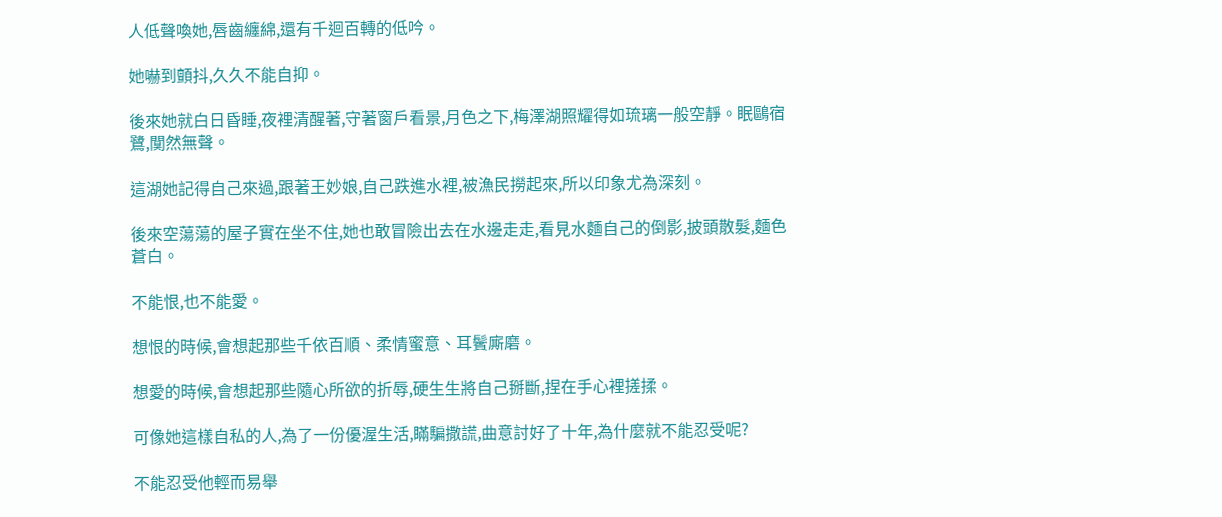人低聲喚她,唇齒纏綿,還有千迴百轉的低吟。

她嚇到顫抖,久久不能自抑。

後來她就白日昏睡,夜裡清醒著,守著窗戶看景,月色之下,梅澤湖照耀得如琉璃一般空靜。眠鷗宿鷺,闃然無聲。

這湖她記得自己來過,跟著王妙娘,自己跌進水裡,被漁民撈起來,所以印象尤為深刻。

後來空蕩蕩的屋子實在坐不住,她也敢冒險出去在水邊走走,看見水麵自己的倒影,披頭散髮,麵色蒼白。

不能恨,也不能愛。

想恨的時候,會想起那些千依百順、柔情蜜意、耳鬢廝磨。

想愛的時候,會想起那些隨心所欲的折辱,硬生生將自己掰斷,捏在手心裡搓揉。

可像她這樣自私的人,為了一份優渥生活,瞞騙撒謊,曲意討好了十年,為什麼就不能忍受呢?

不能忍受他輕而易舉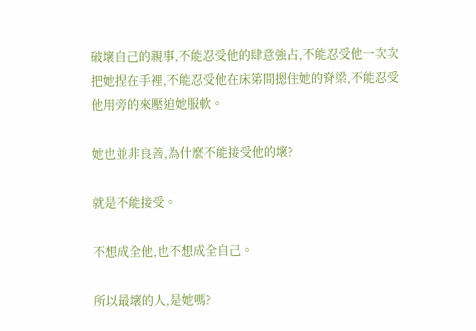破壞自己的親事,不能忍受他的肆意強占,不能忍受他一次次把她捏在手裡,不能忍受他在床笫間摁住她的脊梁,不能忍受他用旁的來壓迫她服軟。

她也並非良善,為什麼不能接受他的壞?

就是不能接受。

不想成全他,也不想成全自己。

所以最壞的人,是她嗎?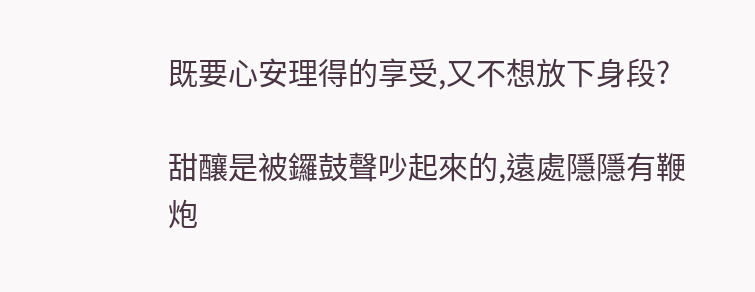既要心安理得的享受,又不想放下身段?

甜釀是被鑼鼓聲吵起來的,遠處隱隱有鞭炮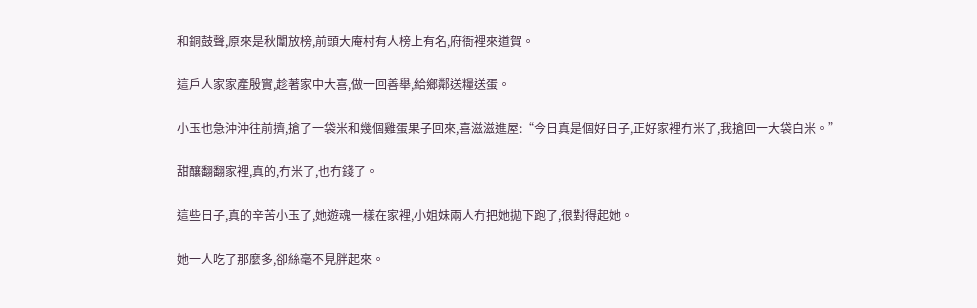和銅鼓聲,原來是秋闈放榜,前頭大庵村有人榜上有名,府衙裡來道賀。

這戶人家家產殷實,趁著家中大喜,做一回善舉,給鄉鄰送糧送蛋。

小玉也急沖沖往前擠,搶了一袋米和幾個雞蛋果子回來,喜滋滋進屋:“今日真是個好日子,正好家裡冇米了,我搶回一大袋白米。”

甜釀翻翻家裡,真的,冇米了,也冇錢了。

這些日子,真的辛苦小玉了,她遊魂一樣在家裡,小姐妹兩人冇把她拋下跑了,很對得起她。

她一人吃了那麼多,卻絲毫不見胖起來。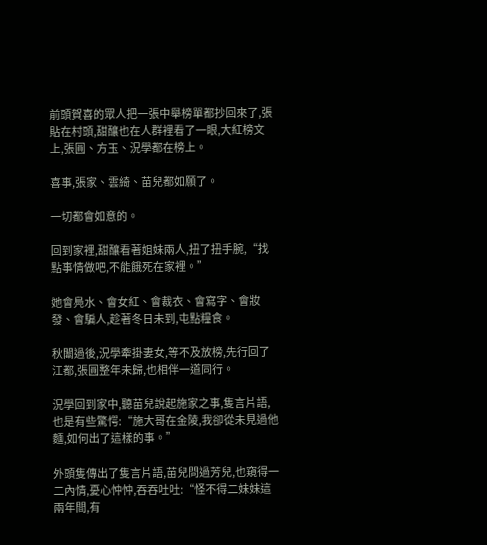前頭賀喜的眾人把一張中舉榜單都抄回來了,張貼在村頭,甜釀也在人群裡看了一眼,大紅榜文上,張圓、方玉、況學都在榜上。

喜事,張家、雲綺、苗兒都如願了。

一切都會如意的。

回到家裡,甜釀看著姐妹兩人,扭了扭手腕,“找點事情做吧,不能餓死在家裡。”

她會鳧水、會女紅、會裁衣、會寫字、會妝發、會騙人,趁著冬日未到,屯點糧食。

秋闈過後,況學牽掛妻女,等不及放榜,先行回了江都,張圓整年未歸,也相伴一道同行。

況學回到家中,聽苗兒說起施家之事,隻言片語,也是有些驚愕:“施大哥在金陵,我卻從未見過他麵,如何出了這樣的事。”

外頭隻傳出了隻言片語,苗兒問過芳兒,也窺得一二內情,憂心忡忡,吞吞吐吐:“怪不得二妹妹這兩年間,有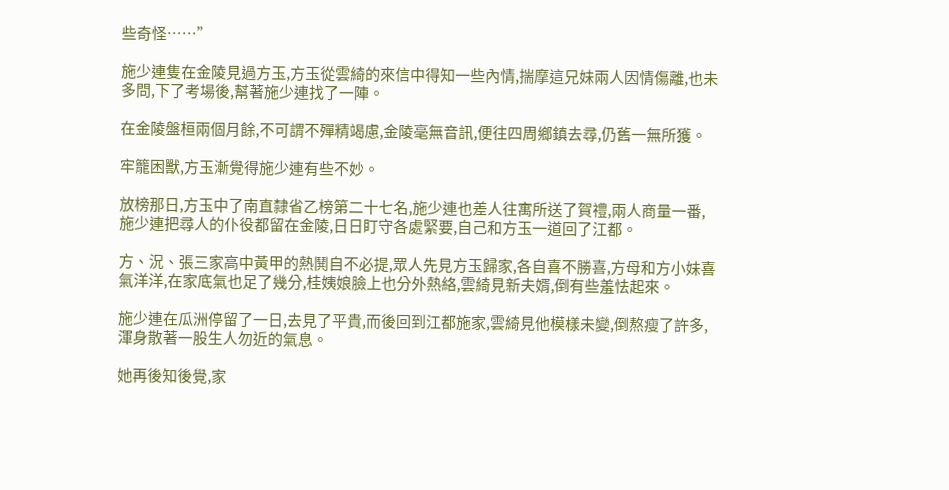些奇怪……”

施少連隻在金陵見過方玉,方玉從雲綺的來信中得知一些內情,揣摩這兄妹兩人因情傷離,也未多問,下了考場後,幫著施少連找了一陣。

在金陵盤桓兩個月餘,不可謂不殫精竭慮,金陵毫無音訊,便往四周鄉鎮去尋,仍舊一無所獲。

牢籠困獸,方玉漸覺得施少連有些不妙。

放榜那日,方玉中了南直隸省乙榜第二十七名,施少連也差人往寓所送了賀禮,兩人商量一番,施少連把尋人的仆役都留在金陵,日日盯守各處緊要,自己和方玉一道回了江都。

方、況、張三家高中黃甲的熱鬨自不必提,眾人先見方玉歸家,各自喜不勝喜,方母和方小妹喜氣洋洋,在家底氣也足了幾分,桂姨娘臉上也分外熱絡,雲綺見新夫婿,倒有些羞怯起來。

施少連在瓜洲停留了一日,去見了平貴,而後回到江都施家,雲綺見他模樣未變,倒熬瘦了許多,渾身散著一股生人勿近的氣息。

她再後知後覺,家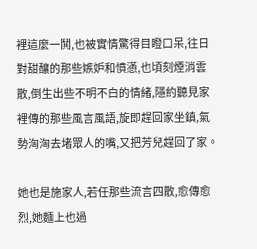裡這麼一鬨,也被實情驚得目瞪口呆,往日對甜釀的那些嫉妒和憤懣,也頃刻煙消雲散,倒生出些不明不白的情緒,隱約聽見家裡傳的那些風言風語,旋即趕回家坐鎮,氣勢洶洶去堵眾人的嘴,又把芳兒趕回了家。

她也是施家人,若任那些流言四散,愈傳愈烈,她麵上也過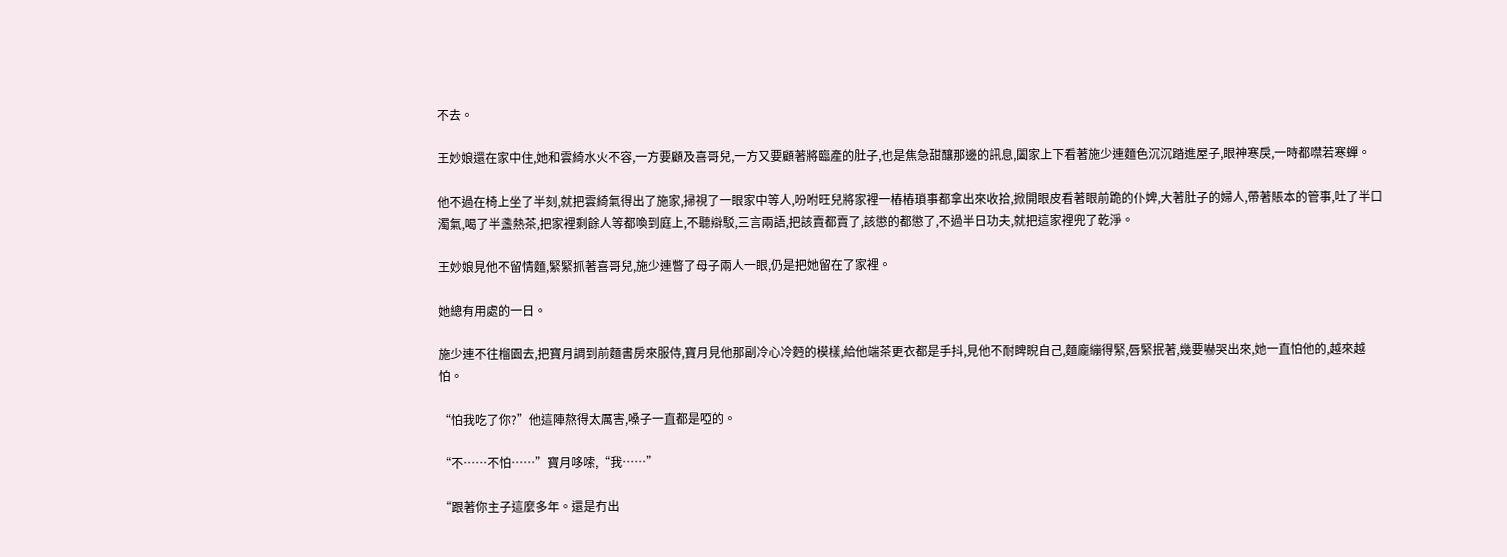不去。

王妙娘還在家中住,她和雲綺水火不容,一方要顧及喜哥兒,一方又要顧著將臨產的肚子,也是焦急甜釀那邊的訊息,闔家上下看著施少連麵色沉沉踏進屋子,眼神寒戾,一時都噤若寒蟬。

他不過在椅上坐了半刻,就把雲綺氣得出了施家,掃視了一眼家中等人,吩咐旺兒將家裡一樁樁瑣事都拿出來收拾,掀開眼皮看著眼前跪的仆婢,大著肚子的婦人,帶著賬本的管事,吐了半口濁氣,喝了半盞熱茶,把家裡剩餘人等都喚到庭上,不聽辯駁,三言兩語,把該賣都賣了,該懲的都懲了,不過半日功夫,就把這家裡兜了乾淨。

王妙娘見他不留情麵,緊緊抓著喜哥兒,施少連瞥了母子兩人一眼,仍是把她留在了家裡。

她總有用處的一日。

施少連不往榴園去,把寶月調到前麵書房來服侍,寶月見他那副冷心冷麪的模樣,給他端茶更衣都是手抖,見他不耐睥睨自己,麵龐繃得緊,唇緊抿著,幾要嚇哭出來,她一直怕他的,越來越怕。

“怕我吃了你?”他這陣熬得太厲害,嗓子一直都是啞的。

“不……不怕……”寶月哆嗦,“我……”

“跟著你主子這麼多年。還是冇出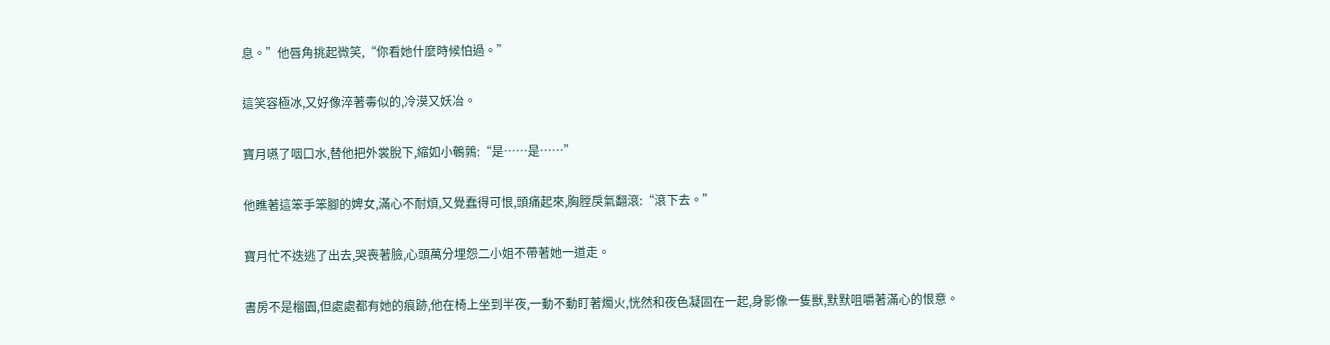息。”他唇角挑起微笑,“你看她什麼時候怕過。”

這笑容極冰,又好像淬著毒似的,冷漠又妖冶。

寶月嚥了咽口水,替他把外裳脫下,縮如小鵪鶉:“是……是……”

他瞧著這笨手笨腳的婢女,滿心不耐煩,又覺蠢得可恨,頭痛起來,胸膛戾氣翻滾:“滾下去。”

寶月忙不迭逃了出去,哭喪著臉,心頭萬分埋怨二小姐不帶著她一道走。

書房不是榴園,但處處都有她的痕跡,他在椅上坐到半夜,一動不動盯著燭火,恍然和夜色凝固在一起,身影像一隻獸,默默咀嚼著滿心的恨意。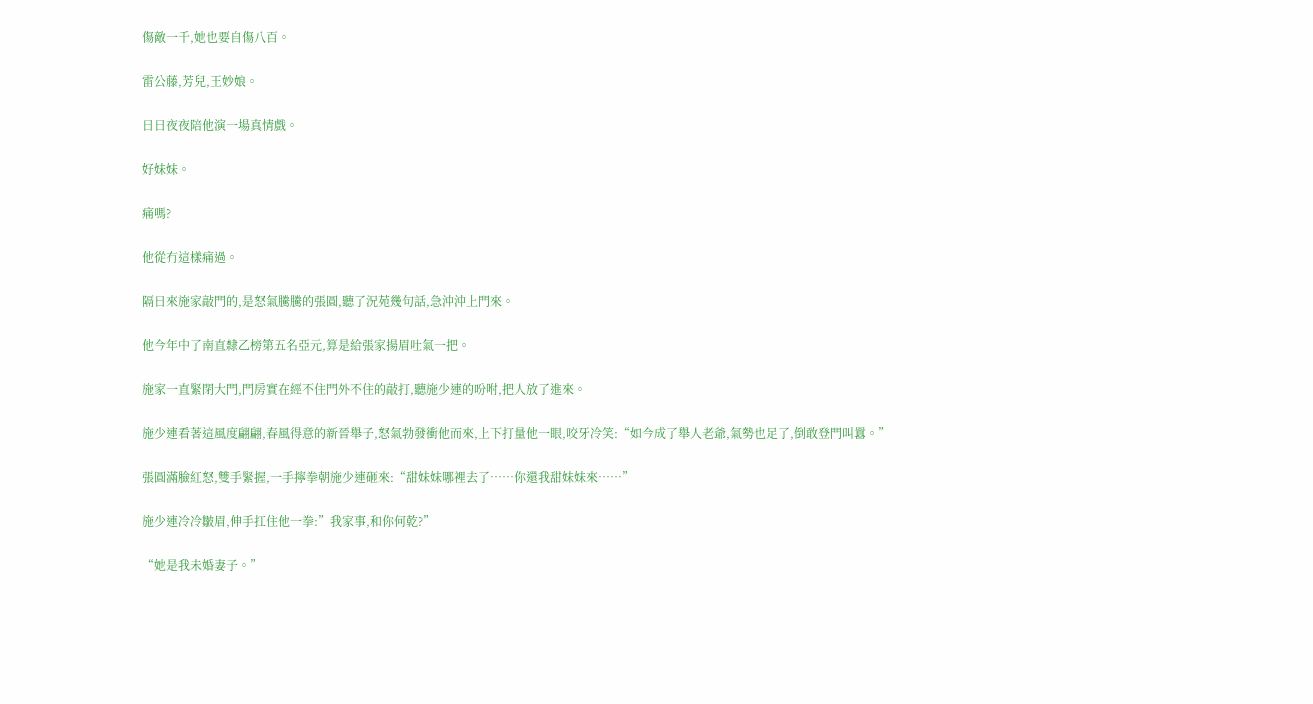傷敵一千,她也要自傷八百。

雷公藤,芳兒,王妙娘。

日日夜夜陪他演一場真情戲。

好妹妹。

痛嗎?

他從冇這樣痛過。

隔日來施家敲門的,是怒氣騰騰的張圓,聽了況苑幾句話,急沖沖上門來。

他今年中了南直隸乙榜第五名亞元,算是給張家揚眉吐氣一把。

施家一直緊閉大門,門房實在經不住門外不住的敲打,聽施少連的吩咐,把人放了進來。

施少連看著這風度翩翩,春風得意的新晉舉子,怒氣勃發衝他而來,上下打量他一眼,咬牙冷笑:“如今成了舉人老爺,氣勢也足了,倒敢登門叫囂。”

張圓滿臉紅怒,雙手緊握,一手擰拳朝施少連砸來:“甜妹妹哪裡去了……你還我甜妹妹來……”

施少連冷冷皺眉,伸手扛住他一拳:”我家事,和你何乾?”

“她是我未婚妻子。”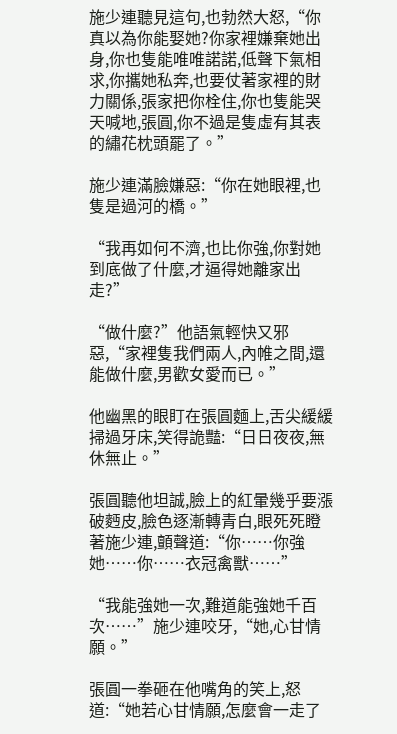施少連聽見這句,也勃然大怒,“你真以為你能娶她?你家裡嫌棄她出身,你也隻能唯唯諾諾,低聲下氣相求,你攜她私奔,也要仗著家裡的財力關係,張家把你栓住,你也隻能哭天喊地,張圓,你不過是隻虛有其表的繡花枕頭罷了。”

施少連滿臉嫌惡:“你在她眼裡,也隻是過河的橋。”

“我再如何不濟,也比你強,你對她到底做了什麼,才逼得她離家出走?”

“做什麼?”他語氣輕快又邪惡,“家裡隻我們兩人,內帷之間,還能做什麼,男歡女愛而已。”

他幽黑的眼盯在張圓麵上,舌尖緩緩掃過牙床,笑得詭豔:“日日夜夜,無休無止。”

張圓聽他坦誠,臉上的紅暈幾乎要漲破麪皮,臉色逐漸轉青白,眼死死瞪著施少連,顫聲道:“你……你強她……你……衣冠禽獸……”

“我能強她一次,難道能強她千百次……”施少連咬牙,“她,心甘情願。”

張圓一拳砸在他嘴角的笑上,怒道:“她若心甘情願,怎麼會一走了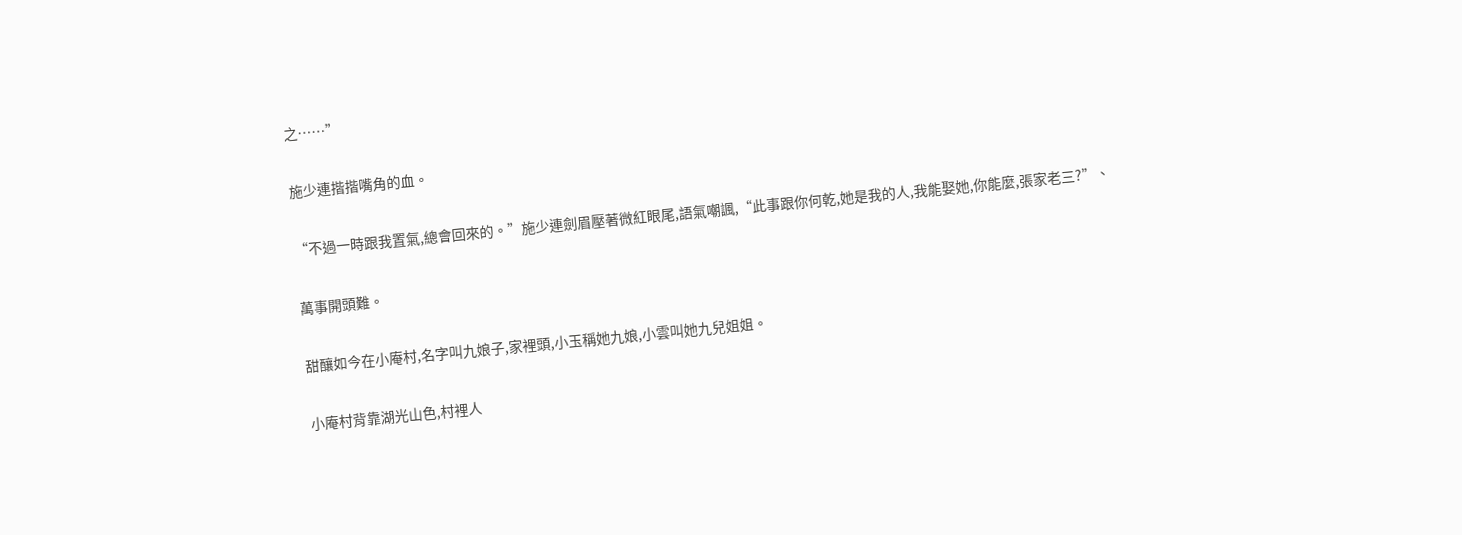之……”

施少連揩揩嘴角的血。

“不過一時跟我置氣,總會回來的。”施少連劍眉壓著微紅眼尾,語氣嘲諷,“此事跟你何乾,她是我的人,我能娶她,你能麼,張家老三?”、

萬事開頭難。

甜釀如今在小庵村,名字叫九娘子,家裡頭,小玉稱她九娘,小雲叫她九兒姐姐。

小庵村背靠湖光山色,村裡人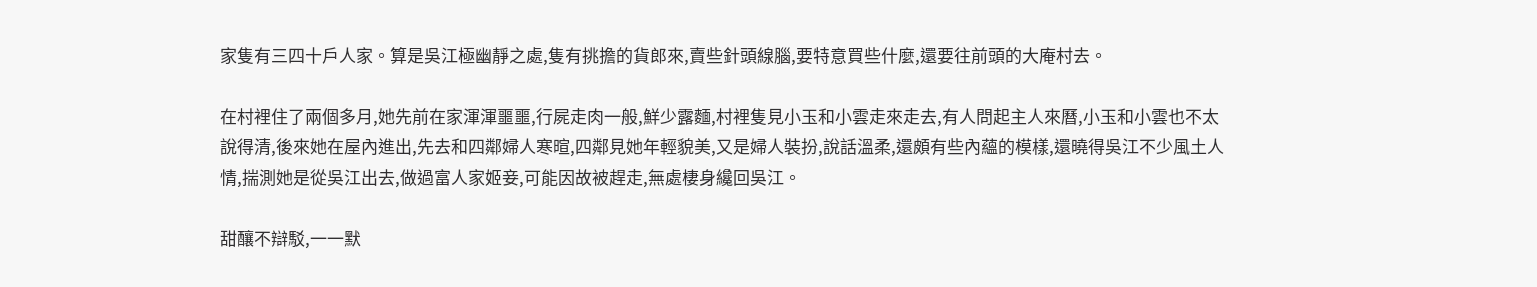家隻有三四十戶人家。算是吳江極幽靜之處,隻有挑擔的貨郎來,賣些針頭線腦,要特意買些什麼,還要往前頭的大庵村去。

在村裡住了兩個多月,她先前在家渾渾噩噩,行屍走肉一般,鮮少露麵,村裡隻見小玉和小雲走來走去,有人問起主人來曆,小玉和小雲也不太說得清,後來她在屋內進出,先去和四鄰婦人寒暄,四鄰見她年輕貌美,又是婦人裝扮,說話溫柔,還頗有些內蘊的模樣,還曉得吳江不少風土人情,揣測她是從吳江出去,做過富人家姬妾,可能因故被趕走,無處棲身纔回吳江。

甜釀不辯駁,一一默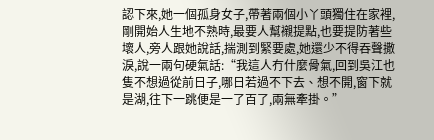認下來,她一個孤身女子,帶著兩個小丫頭獨住在家裡,剛開始人生地不熟時,最要人幫襯提點,也要提防著些壞人,旁人跟她說話,揣測到緊要處,她還少不得吞聲撒淚,說一兩句硬氣話:“我這人冇什麼骨氣,回到吳江也隻不想過從前日子,哪日若過不下去、想不開,窗下就是湖,往下一跳便是一了百了,兩無牽掛。”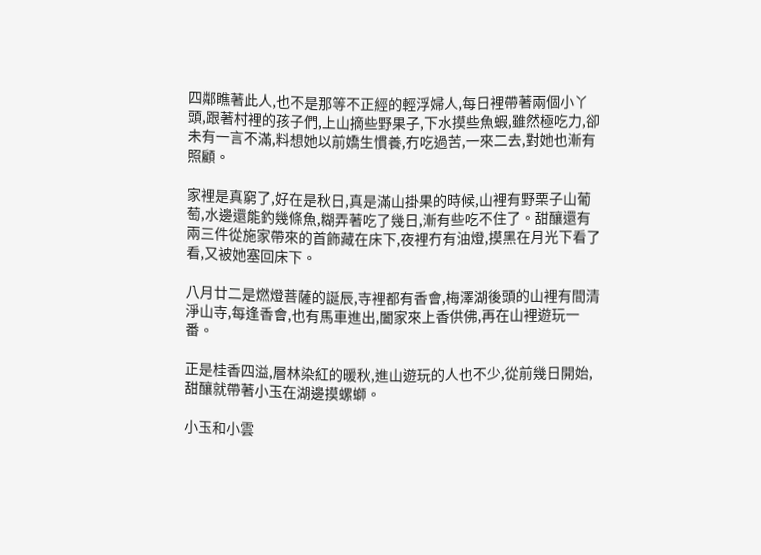四鄰瞧著此人,也不是那等不正經的輕浮婦人,每日裡帶著兩個小丫頭,跟著村裡的孩子們,上山摘些野果子,下水摸些魚蝦,雖然極吃力,卻未有一言不滿,料想她以前嬌生慣養,冇吃過苦,一來二去,對她也漸有照顧。

家裡是真窮了,好在是秋日,真是滿山掛果的時候,山裡有野栗子山葡萄,水邊還能釣幾條魚,糊弄著吃了幾日,漸有些吃不住了。甜釀還有兩三件從施家帶來的首飾藏在床下,夜裡冇有油燈,摸黑在月光下看了看,又被她塞回床下。

八月廿二是燃燈菩薩的誕辰,寺裡都有香會,梅澤湖後頭的山裡有間清淨山寺,每逢香會,也有馬車進出,闔家來上香供佛,再在山裡遊玩一番。

正是桂香四溢,層林染紅的暖秋,進山遊玩的人也不少,從前幾日開始,甜釀就帶著小玉在湖邊摸螺螄。

小玉和小雲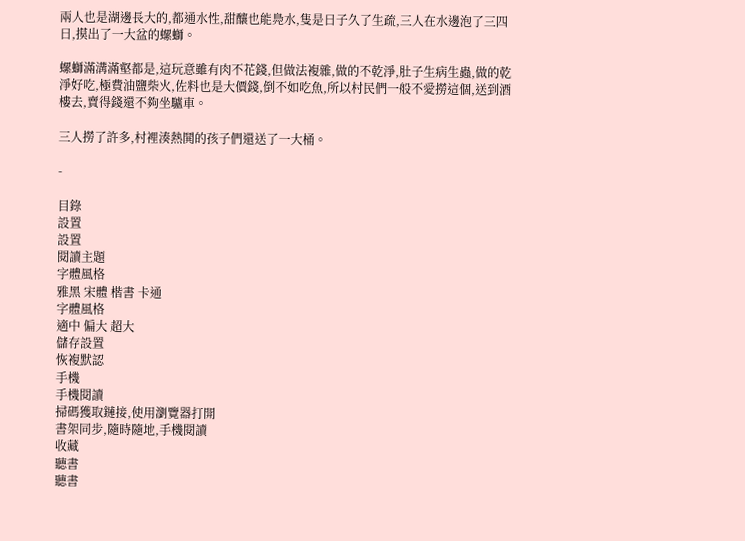兩人也是湖邊長大的,都通水性,甜釀也能鳧水,隻是日子久了生疏,三人在水邊泡了三四日,摸出了一大盆的螺螄。

螺螄滿溝滿壑都是,這玩意雖有肉不花錢,但做法複雜,做的不乾淨,肚子生病生蟲,做的乾淨好吃,極費油鹽柴火,佐料也是大價錢,倒不如吃魚,所以村民們一般不愛撈這個,送到酒樓去,賣得錢還不夠坐驢車。

三人撈了許多,村裡湊熱鬨的孩子們還送了一大桶。

-

目錄
設置
設置
閱讀主題
字體風格
雅黑 宋體 楷書 卡通
字體風格
適中 偏大 超大
儲存設置
恢複默認
手機
手機閱讀
掃碼獲取鏈接,使用瀏覽器打開
書架同步,隨時隨地,手機閱讀
收藏
聽書
聽書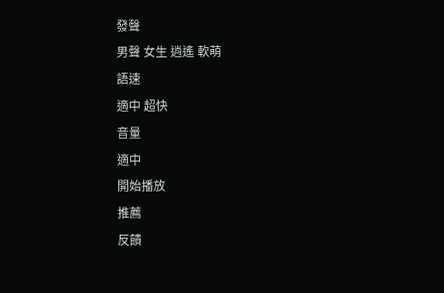發聲
男聲 女生 逍遙 軟萌
語速
適中 超快
音量
適中
開始播放
推薦
反饋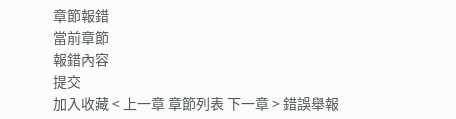章節報錯
當前章節
報錯內容
提交
加入收藏 < 上一章 章節列表 下一章 > 錯誤舉報